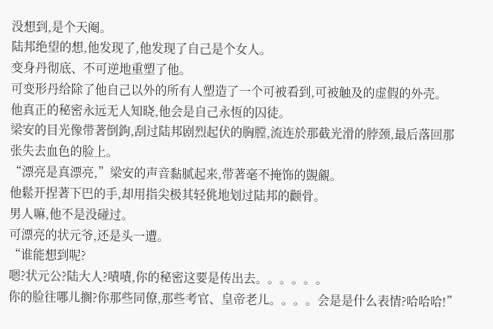没想到,是个天阉。
陆邦绝望的想,他发现了,他发现了自己是个女人。
变身丹彻底、不可逆地重塑了他。
可变形丹给除了他自己以外的所有人塑造了一个可被看到,可被触及的虚假的外壳。
他真正的秘密永远无人知晓,他会是自己永恆的囚徒。
梁安的目光像带著倒鉤,刮过陆邦剧烈起伏的胸膛,流连於那截光滑的脖颈,最后落回那张失去血色的脸上。
“漂亮是真漂亮,”梁安的声音黏腻起来,带著毫不掩饰的覬覦。
他鬆开捏著下巴的手,却用指尖极其轻佻地划过陆邦的颧骨。
男人嘛,他不是没碰过。
可漂亮的状元爷,还是头一遭。
“谁能想到呢?
嗯?状元公?陆大人?嘖嘖,你的秘密这要是传出去。。。。。。
你的脸往哪儿搁?你那些同僚,那些考官、皇帝老儿。。。。会是是什么表情?哈哈哈!”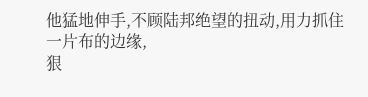他猛地伸手,不顾陆邦绝望的扭动,用力抓住一片布的边缘,
狠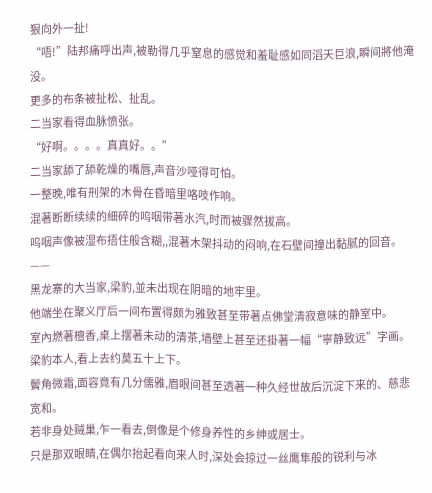狠向外一扯!
“唔!”陆邦痛呼出声,被勒得几乎窒息的感觉和羞耻感如同滔天巨浪,瞬间將他淹没。
更多的布条被扯松、扯乱。
二当家看得血脉愤张。
“好啊。。。。真真好。。”
二当家舔了舔乾燥的嘴唇,声音沙哑得可怕。
一整晚,唯有刑架的木骨在昏暗里咯吱作响。
混著断断续续的细碎的呜咽带著水汽,时而被骤然拔高。
呜咽声像被湿布捂住般含糊,,混著木架抖动的闷响,在石壁间撞出黏腻的回音。
——
黑龙寨的大当家,梁豹,並未出现在阴暗的地牢里。
他端坐在聚义厅后一间布置得颇为雅致甚至带著点佛堂清寂意味的静室中。
室內燃著檀香,桌上摆著未动的清茶,墙壁上甚至还掛著一幅“寧静致远”字画。
梁豹本人,看上去约莫五十上下。
鬢角微霜,面容竟有几分儒雅,眉眼间甚至透著一种久经世故后沉淀下来的、慈悲宽和。
若非身处贼巢,乍一看去,倒像是个修身养性的乡绅或居士。
只是那双眼睛,在偶尔抬起看向来人时,深处会掠过一丝鹰隼般的锐利与冰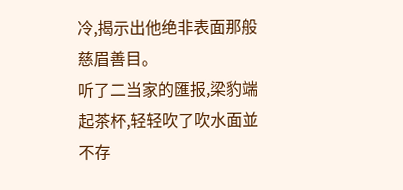冷,揭示出他绝非表面那般慈眉善目。
听了二当家的匯报,梁豹端起茶杯,轻轻吹了吹水面並不存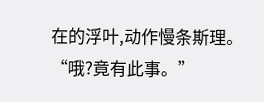在的浮叶,动作慢条斯理。
“哦?竟有此事。”